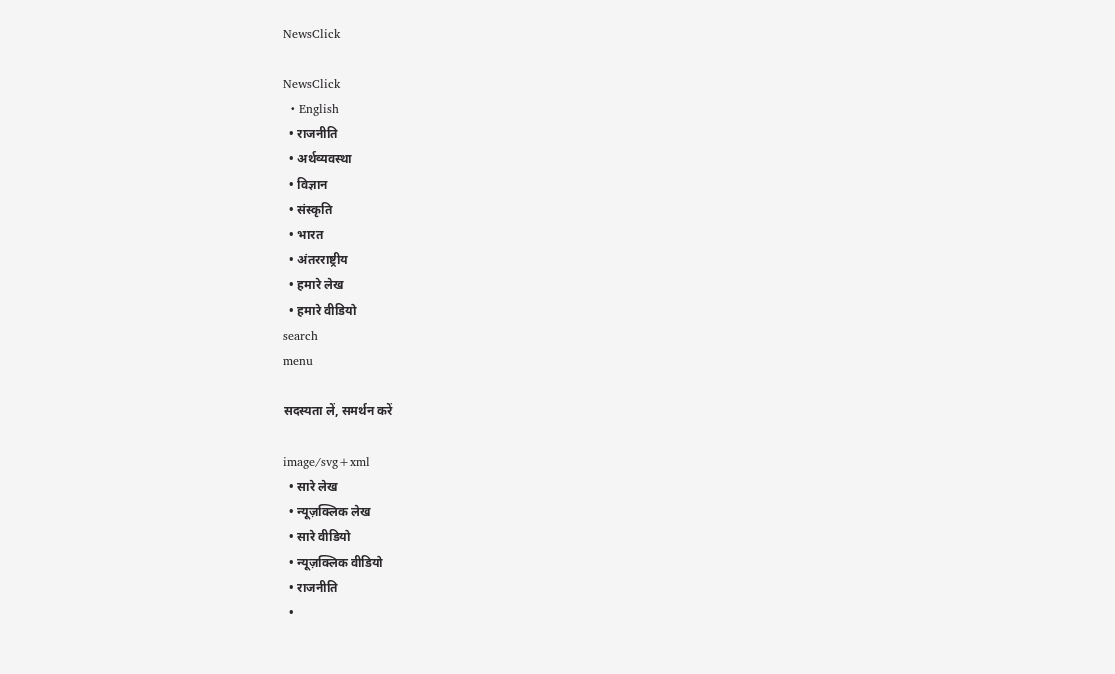NewsClick

NewsClick
  • English
  • राजनीति
  • अर्थव्यवस्था
  • विज्ञान
  • संस्कृति
  • भारत
  • अंतरराष्ट्रीय
  • हमारे लेख
  • हमारे वीडियो
search
menu

सदस्यता लें, समर्थन करें

image/svg+xml
  • सारे लेख
  • न्यूज़क्लिक लेख
  • सारे वीडियो
  • न्यूज़क्लिक वीडियो
  • राजनीति
  •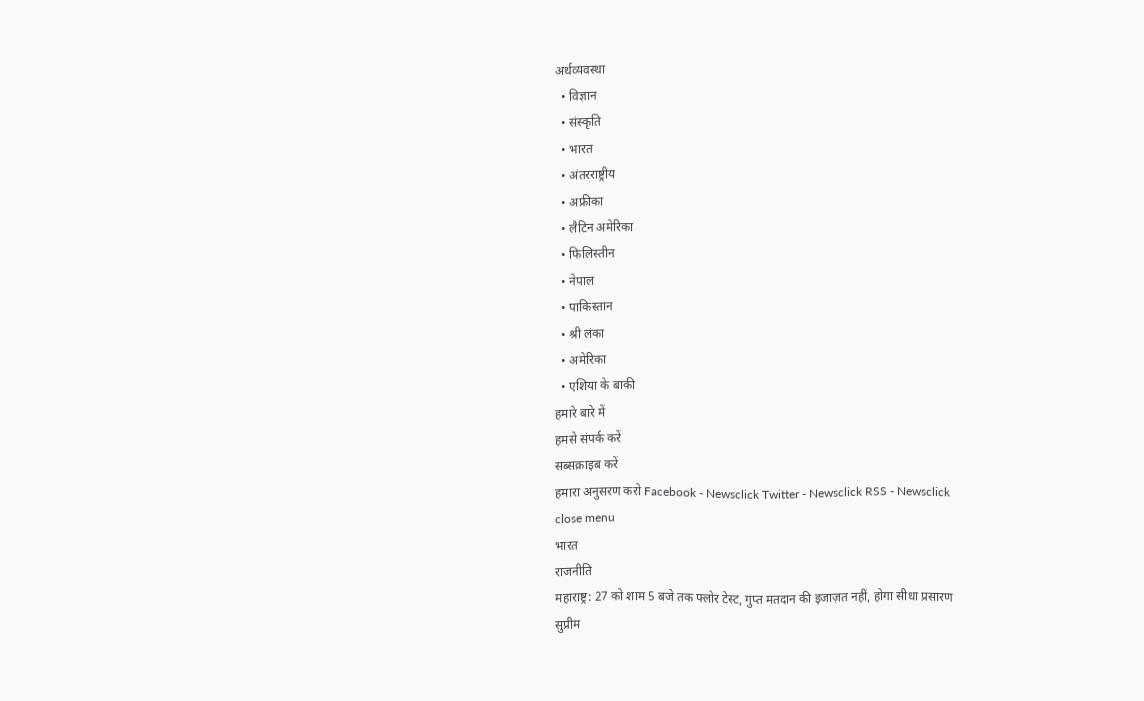अर्थव्यवस्था
  • विज्ञान
  • संस्कृति
  • भारत
  • अंतरराष्ट्रीय
  • अफ्रीका
  • लैटिन अमेरिका
  • फिलिस्तीन
  • नेपाल
  • पाकिस्तान
  • श्री लंका
  • अमेरिका
  • एशिया के बाकी
हमारे बारे में
हमसे संपर्क करें
सब्सक्राइब करें
हमारा अनुसरण करो Facebook - Newsclick Twitter - Newsclick RSS - Newsclick
close menu
भारत
राजनीति
महाराष्ट्र: 27 को शाम 5 बजे तक फ्लोर टेस्ट, गुप्त मतदान की इजाज़त नहीं, होगा सीधा प्रसारण
सुप्रीम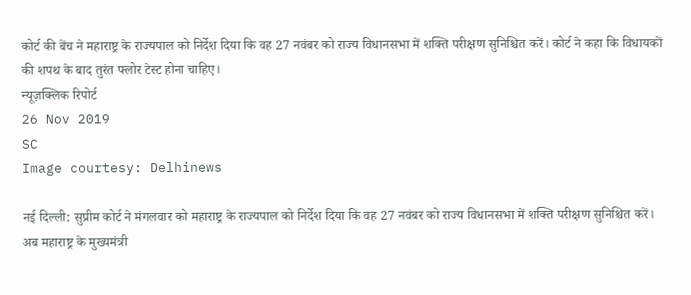कोर्ट की बेंच ने महाराष्ट्र के राज्यपाल को निर्देश दिया कि वह 27 नवंबर को राज्य विधानसभा में शक्ति परीक्षण सुनिश्चित करें। कोर्ट ने कहा कि विधायकों की शपथ के बाद तुरंत फ्लोर टेस्ट होना चाहिए।
न्यूज़क्लिक रिपोर्ट
26 Nov 2019
SC
Image courtesy: Delhinews

नई दिल्ली: सुप्रीम कोर्ट ने मंगलवार को महाराष्ट्र के राज्यपाल को निर्देश दिया कि वह 27 नवंबर को राज्य विधानसभा में शक्ति परीक्षण सुनिश्चित करें। अब महाराष्ट्र के मुख्यमंत्री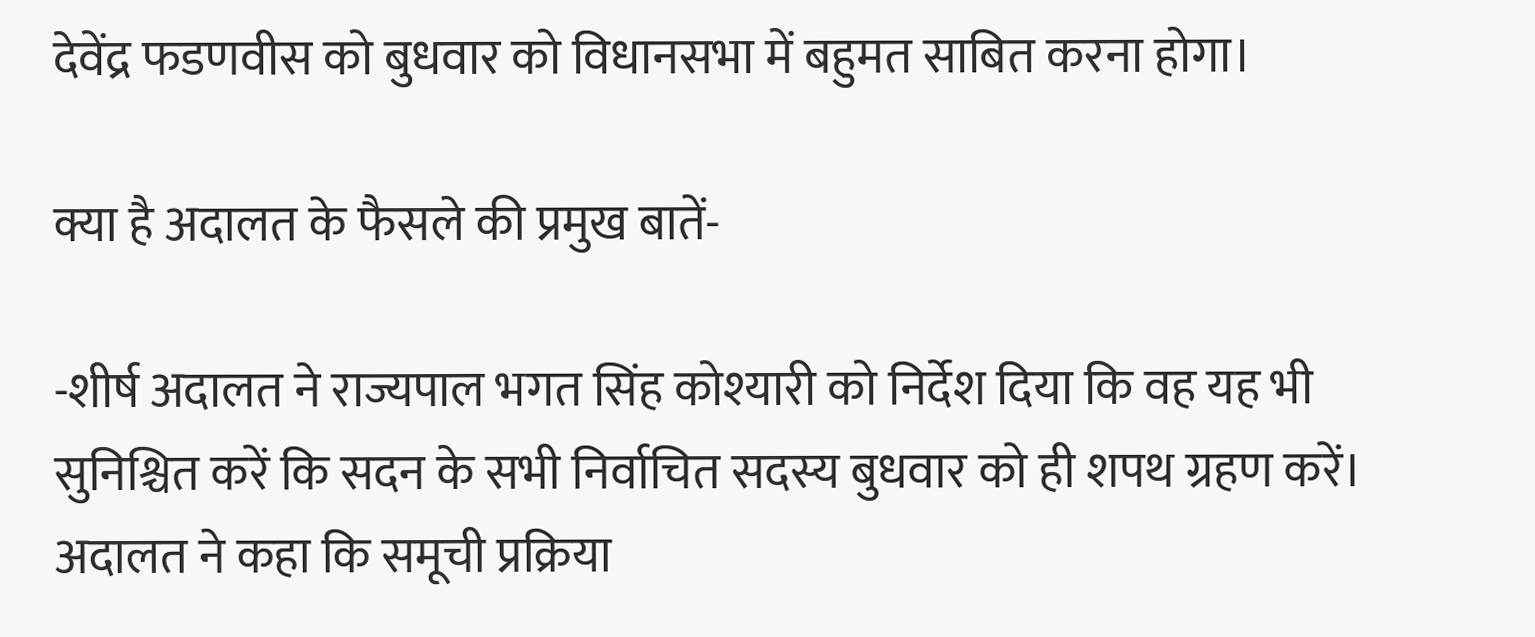देवेंद्र फडणवीस को बुधवार को विधानसभा में बहुमत साबित करना होगा।

क्या है अदालत के फैसले की प्रमुख बातें-

-शीर्ष अदालत ने राज्यपाल भगत सिंह कोश्यारी को निर्देश दिया कि वह यह भी सुनिश्चित करें कि सदन के सभी निर्वाचित सदस्य बुधवार को ही शपथ ग्रहण करें। अदालत ने कहा कि समूची प्रक्रिया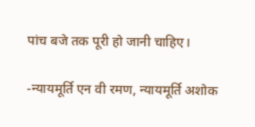पांच बजे तक पूरी हो जानी चाहिए।

-न्यायमूर्ति एन वी रमण, न्यायमूर्ति अशोक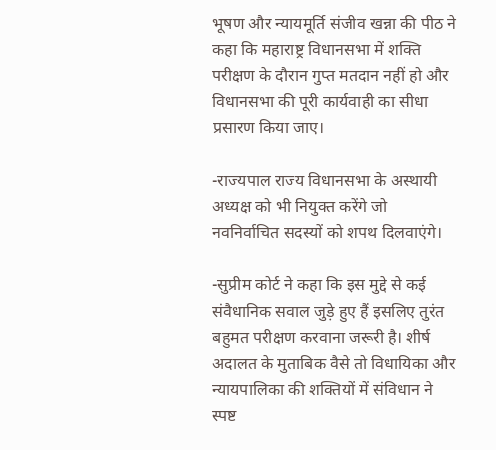भूषण और न्यायमूर्ति संजीव खन्ना की पीठ ने कहा कि महाराष्ट्र विधानसभा में शक्ति परीक्षण के दौरान गुप्त मतदान नहीं हो और विधानसभा की पूरी कार्यवाही का सीधा प्रसारण किया जाए।

-राज्यपाल राज्य विधानसभा के अस्थायी अध्यक्ष को भी नियुक्त करेंगे जो नवनिर्वाचित सदस्यों को शपथ दिलवाएंगे।

-सुप्रीम कोर्ट ने कहा कि इस मुद्दे से कई संवैधानिक सवाल जुड़े हुए हैं इसलिए तुरंत बहुमत परीक्षण करवाना जरूरी है। शीर्ष अदालत के मुताबिक वैसे तो विधायिका और न्यायपालिका की शक्तियों में संविधान ने स्पष्ट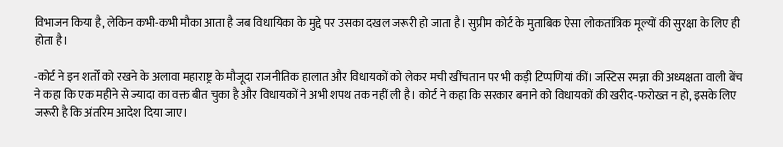विभाजन किया है, लेकिन कभी-कभी मौका आता है जब विधायिका के मुद्दे पर उसका दखल जरूरी हो जाता है। सुप्रीम कोर्ट के मुताबिक ऐसा लोकतांत्रिक मूल्यों की सुरक्षा के लिए ही होता है।

-कोर्ट ने इन शर्तों को रखने के अलावा महाराष्ट्र के मौजूदा राजनीतिक हालात और विधायकों को लेकर मची खींचतान पर भी कड़ी टिप्पणियां कीं। जस्टिस रमन्ना की अध्यक्षता वाली बेंच ने कहा कि एक महीने से ज्यादा का वक्त बीत चुका है और विधायकों ने अभी शपथ तक नहीं ली है। कोर्ट ने कहा कि सरकार बनाने को विधायकों की खरीद-फरोख्त न हो, इसके लिए जरूरी है कि अंतरिम आदेश दिया जाए।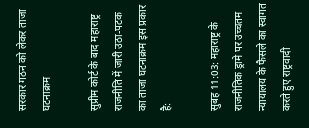सरकार गठन को लेकर ताजा घटनाक्रम

सुप्रीम कोर्ट के बाद महाराष्ट्र राजनीति में जारी उठा-पटक का ताजा घटनाक्रम इस प्रकार है:

सुबह 11:03: महाराष्ट्र के राजनीतिक ड्रामे पर उच्चतम न्यायालय के फैसले का स्वागत करते हुए राष्ट्रवादी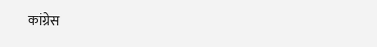कांग्रेस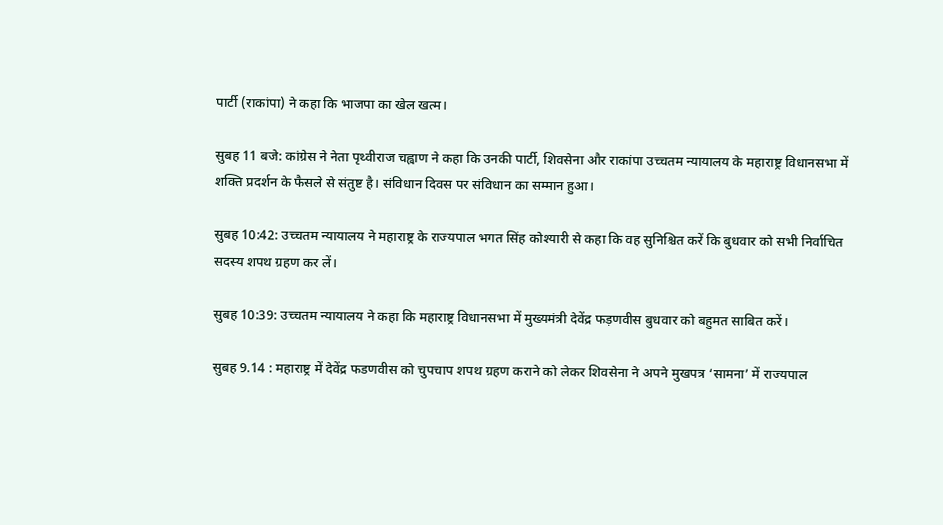पार्टी (राकांपा) ने कहा कि भाजपा का खेल खत्म।

सुबह 11 बजे: कांग्रेस ने नेता पृथ्वीराज चह्वाण ने कहा कि उनकी पार्टी, शिवसेना और राकांपा उच्चतम न्यायालय के महाराष्ट्र विधानसभा में शक्ति प्रदर्शन के फैसले से संतुष्ट है। संविधान दिवस पर संविधान का सम्मान हुआ।

सुबह 10:42: उच्चतम न्यायालय ने महाराष्ट्र के राज्यपाल भगत सिंह कोश्यारी से कहा कि वह सुनिश्चित करें कि बुधवार को सभी निर्वाचित सदस्य शपथ ग्रहण कर लें।

सुबह 10:39: उच्चतम न्यायालय ने कहा कि महाराष्ट्र विधानसभा में मुख्यमंत्री देवेंद्र फड़णवीस बुधवार को बहुमत साबित करें।

सुबह 9.14 : महाराष्ट्र में देवेंद्र फडणवीस को चुपचाप शपथ ग्रहण कराने को लेकर शिवसेना ने अपने मुखपत्र ‘सामना’ में राज्यपाल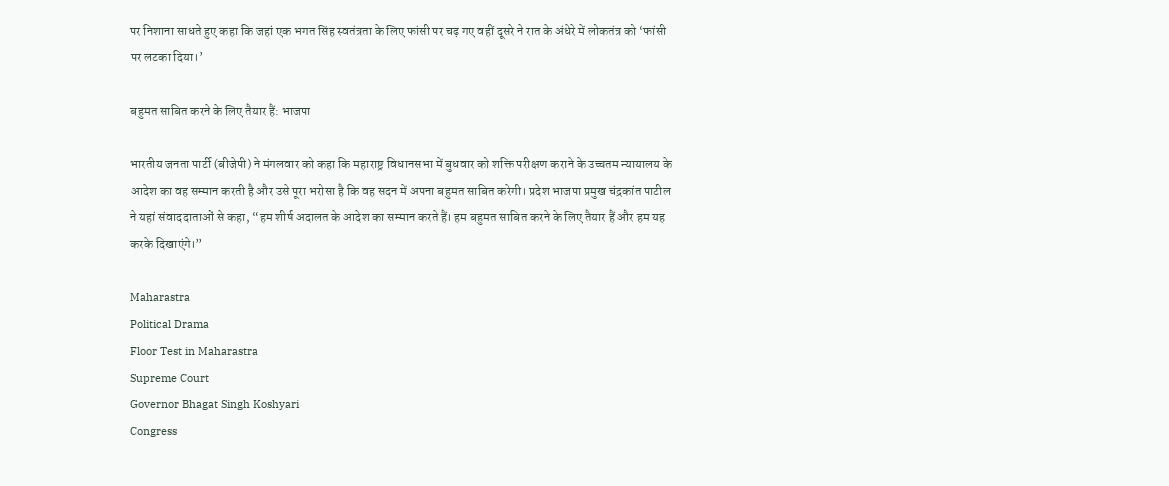पर निशाना साधते हुए कहा कि जहां एक भगत सिंह स्वतंत्रता के लिए फांसी पर चढ़ गए वहीं दूसरे ने रात के अंधेरे में लोकतंत्र को ‘फांसी पर लटका दिया।’

बहुमत साबित करने के लिए तैयार हैं: भाजपा

भारतीय जनता पार्टी (बीजेपी) ने मंगलवार को कहा कि महाराष्ट्र विधानसभा में बुधवार को शक्ति परीक्षण कराने के उच्चतम न्यायालय के आदेश का वह सम्मान करती है और उसे पूरा भरोसा है कि वह सदन में अपना बहुमत साबित करेगी। प्रदेश भाजपा प्रमुख चंद्रकांत पाटील ने यहां संवाददाताओं से कहा, “हम शीर्ष अदालत के आदेश का सम्मान करते हैं। हम बहुमत साबित करने के लिए तैयार हैं और हम यह करके दिखाएंगे।”

Maharastra
Political Drama
Floor Test in Maharastra
Supreme Court
Governor Bhagat Singh Koshyari
Congress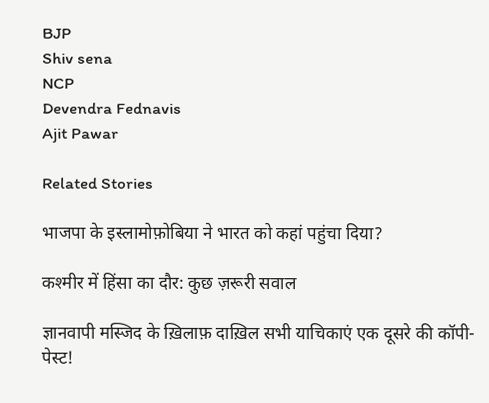BJP
Shiv sena
NCP
Devendra Fednavis
Ajit Pawar

Related Stories

भाजपा के इस्लामोफ़ोबिया ने भारत को कहां पहुंचा दिया?

कश्मीर में हिंसा का दौर: कुछ ज़रूरी सवाल

ज्ञानवापी मस्जिद के ख़िलाफ़ दाख़िल सभी याचिकाएं एक दूसरे की कॉपी-पेस्ट!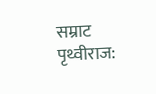सम्राट पृथ्वीराज: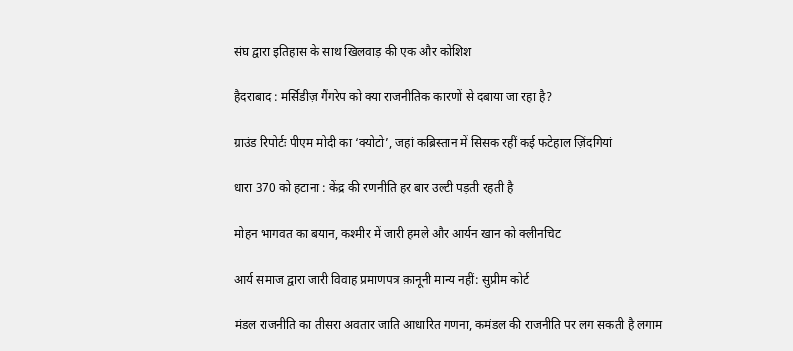संघ द्वारा इतिहास के साथ खिलवाड़ की एक और कोशिश

हैदराबाद : मर्सिडीज़ गैंगरेप को क्या राजनीतिक कारणों से दबाया जा रहा है?

ग्राउंड रिपोर्टः पीएम मोदी का ‘क्योटो’, जहां कब्रिस्तान में सिसक रहीं कई फटेहाल ज़िंदगियां

धारा 370 को हटाना : केंद्र की रणनीति हर बार उल्टी पड़ती रहती है

मोहन भागवत का बयान, कश्मीर में जारी हमले और आर्यन खान को क्लीनचिट

आर्य समाज द्वारा जारी विवाह प्रमाणपत्र क़ानूनी मान्य नहीं: सुप्रीम कोर्ट

मंडल राजनीति का तीसरा अवतार जाति आधारित गणना, कमंडल की राजनीति पर लग सकती है लगाम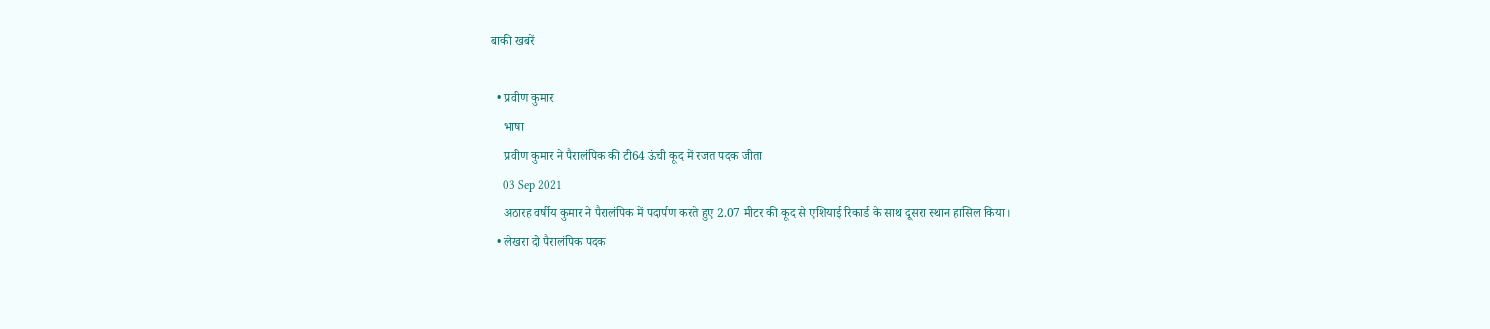बाकी खबरें

  • प्रवीण कुमार
    भाषा
    प्रवीण कुमार ने पैरालंपिक की टी64 ऊंची कूद में रजत पदक जीता
    03 Sep 2021
    अठारह वर्षीय कुमार ने पैरालंपिक में पदार्पण करते हुए 2.07 मीटर की कूद से एशियाई रिकार्ड के साथ दूसरा स्थान हासिल किया।
  • लेखरा दो पैरालंपिक पदक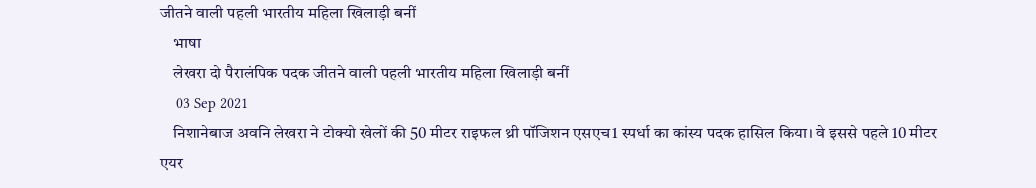जीतने वाली पहली भारतीय महिला खिलाड़ी बनीं
    भाषा
    लेखरा दो पैरालंपिक पदक जीतने वाली पहली भारतीय महिला खिलाड़ी बनीं
    03 Sep 2021
    निशानेबाज अवनि लेखरा ने टोक्यो खेलों की 50 मीटर राइफल थ्री पॉजिशन एसएच1 स्पर्धा का कांस्य पदक हासिल किया। वे इससे पहले 10 मीटर एयर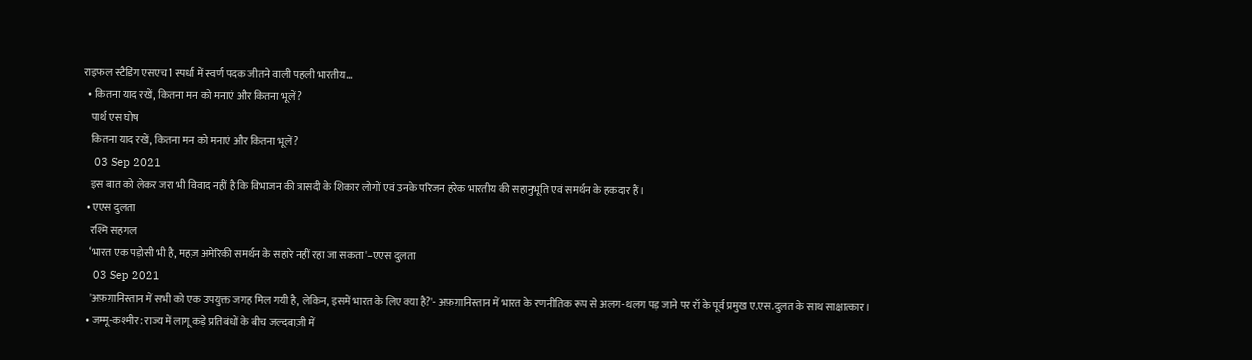राइफल स्टैडिंग एसएच1 स्पर्धा में स्वर्ण पदक जीतने वाली पहली भारतीय…
  • कितना याद रखें, कितना मन को मनाएं और कितना भूलें?
    पार्थ एस घोष
    कितना याद रखें, कितना मन को मनाएं और कितना भूलें?
    03 Sep 2021
    इस बात को लेकर जरा भी विवाद नहीं है कि विभाजन की त्रासदी के शिकार लोगों एवं उनके परिजन हरेक भारतीय की सहानुभूति एवं समर्थन के हकदार हैं।
  • एएस दुलता
    रश्मि सहगल
    ‘भारत एक पड़ोसी भी है, महज़ अमेरिकी समर्थन के सहारे नहीं रहा जा सकता'–एएस दुलता
    03 Sep 2021
    'अफ़ग़ानिस्तान में सभी को एक उपयुक्त जगह मिल गयी है, लेकिन, इसमें भारत के लिए क्या है?'- अफ़ग़ानिस्तान में भारत के रणनीतिक रूप से अलग-थलग पड़ जाने पर रॉ के पूर्व प्रमुख ए.एस.दुलत के साथ साक्षात्कार।
  • जम्मू-कश्मीर: राज्य में लागू कड़े प्रतिबंधों के बीच जल्दबाज़ी में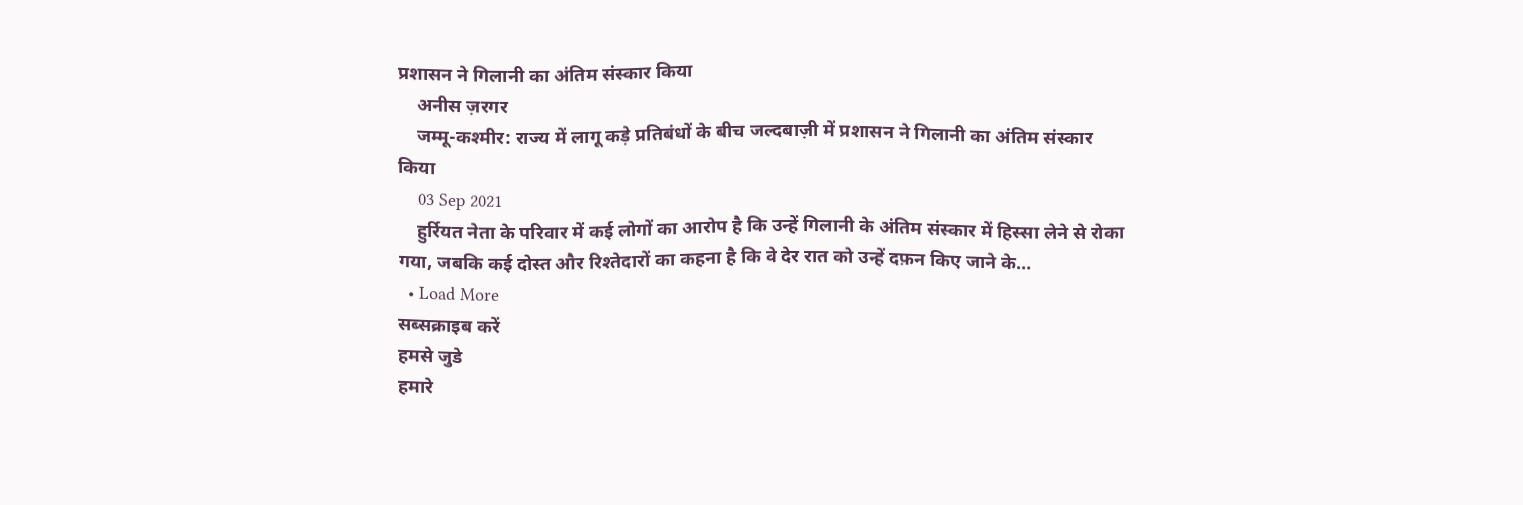प्रशासन ने गिलानी का अंतिम संस्कार किया
    अनीस ज़रगर
    जम्मू-कश्मीर: राज्य में लागू कड़े प्रतिबंधों के बीच जल्दबाज़ी में प्रशासन ने गिलानी का अंतिम संस्कार किया
    03 Sep 2021
    हुर्रियत नेता के परिवार में कई लोगों का आरोप है कि उन्हें गिलानी के अंतिम संस्कार में हिस्सा लेने से रोका गया, जबकि कई दोस्त और रिश्तेदारों का कहना है कि वे देर रात को उन्हें दफ़न किए जाने के…
  • Load More
सब्सक्राइब करें
हमसे जुडे
हमारे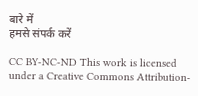बारे में
हमसे संपर्क करें

CC BY-NC-ND This work is licensed under a Creative Commons Attribution-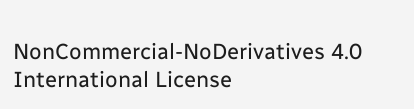NonCommercial-NoDerivatives 4.0 International License